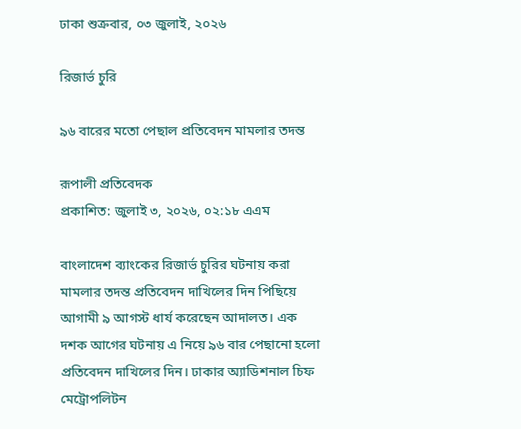ঢাকা শুক্রবার, ০৩ জুলাই, ২০২৬

রিজার্ভ চুরি

৯৬ বারের মতো পেছাল প্রতিবেদন মামলার তদন্ত

রূপালী প্রতিবেদক
প্রকাশিত: জুলাই ৩, ২০২৬, ০২:১৮ এএম

বাংলাদেশ ব্যাংকের রিজার্ভ চুরির ঘটনায় করা মামলার তদন্ত প্রতিবেদন দাখিলের দিন পিছিয়ে আগামী ৯ আগস্ট ধার্য করেছেন আদালত। এক দশক আগের ঘটনায় এ নিয়ে ৯৬ বার পেছানো হলো প্রতিবেদন দাখিলের দিন। ঢাকার অ্যাডিশনাল চিফ মেট্রোপলিটন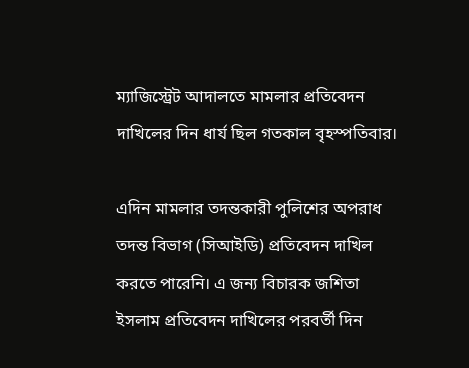ম্যাজিস্ট্রেট আদালতে মামলার প্রতিবেদন দাখিলের দিন ধার্য ছিল গতকাল বৃহস্পতিবার।

এদিন মামলার তদন্তকারী পুলিশের অপরাধ তদন্ত বিভাগ (সিআইডি) প্রতিবেদন দাখিল করতে পারেনি। এ জন্য বিচারক জশিতা ইসলাম প্রতিবেদন দাখিলের পরবর্তী দিন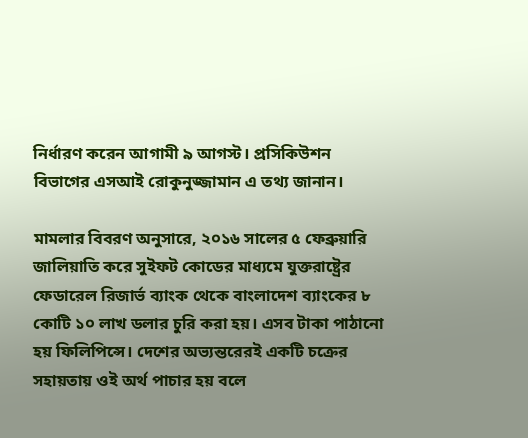নির্ধারণ করেন আগামী ৯ আগস্ট। প্রসিকিউশন বিভাগের এসআই রোকুনুজ্জামান এ তথ্য জানান।

মামলার বিবরণ অনুসারে, ২০১৬ সালের ৫ ফেব্রুয়ারি জালিয়াতি করে সুইফট কোডের মাধ্যমে যুক্তরাষ্ট্রের ফেডারেল রিজার্ভ ব্যাংক থেকে বাংলাদেশ ব্যাংকের ৮ কোটি ১০ লাখ ডলার চুরি করা হয়। এসব টাকা পাঠানো হয় ফিলিপিন্সে। দেশের অভ্যন্তরেরই একটি চক্রের সহায়তায় ওই অর্থ পাচার হয় বলে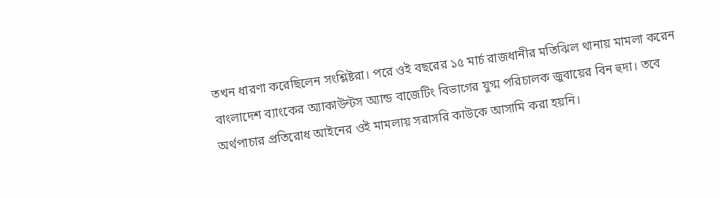তখন ধারণা করেছিলেন সংশ্লিষ্টরা। পরে ওই বছরের ১৫ মার্চ রাজধানীর মতিঝিল থানায় মামলা করেন বাংলাদেশ ব্যাংকের অ্যাকাউন্টস অ্যান্ড বাজেটিং বিভাগের যুগ্ম পরিচালক জুবায়ের বিন হুদা। তবে অর্থপাচার প্রতিরোধ আইনের ওই মামলায় সরাসরি কাউকে আসামি করা হয়নি।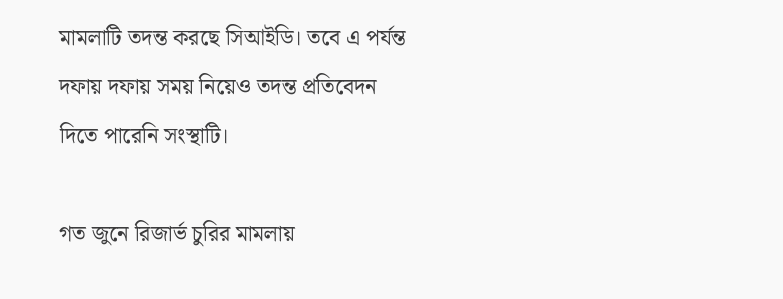মামলাটি তদন্ত করছে সিআইডি। তবে এ পর্যন্ত দফায় দফায় সময় নিয়েও তদন্ত প্রতিবেদন দিতে পারেনি সংস্থাটি।

গত জুনে রিজার্ভ চুরির মামলায়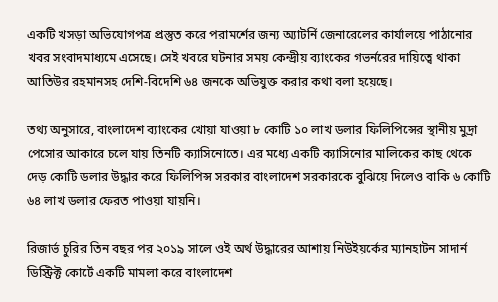একটি খসড়া অভিযোগপত্র প্রস্তুত করে পরামর্শের জন্য অ্যাটর্নি জেনারেলের কার্যালয়ে পাঠানোর খবর সংবাদমাধ্যমে এসেছে। সেই খবরে ঘটনার সময় কেন্দ্রীয় ব্যাংকের গভর্নরের দায়িত্বে থাকা আতিউর রহমানসহ দেশি-বিদেশি ৬৪ জনকে অভিযুক্ত করার কথা বলা হয়েছে।

তথ্য অনুসারে, বাংলাদেশ ব্যাংকের খোয়া যাওয়া ৮ কোটি ১০ লাখ ডলার ফিলিপিন্সের স্থানীয় মুদ্রা পেসোর আকারে চলে যায় তিনটি ক্যাসিনোতে। এর মধ্যে একটি ক্যাসিনোর মালিকের কাছ থেকে দেড় কোটি ডলার উদ্ধার করে ফিলিপিন্স সরকার বাংলাদেশ সরকারকে বুঝিয়ে দিলেও বাকি ৬ কোটি ৬৪ লাখ ডলার ফেরত পাওয়া যায়নি।

রিজার্ভ চুরির তিন বছর পর ২০১৯ সালে ওই অর্থ উদ্ধারের আশায় নিউইয়র্কের ম্যানহাটন সাদার্ন ডিস্ট্রিক্ট কোর্টে একটি মামলা করে বাংলাদেশ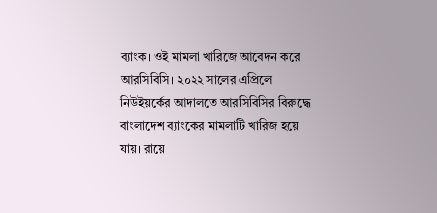ব্যাংক। ওই মামলা খারিজে আবেদন করে আরসিবিসি। ২০২২ সালের এপ্রিলে নিউইয়র্কের আদালতে আরসিবিসির বিরুদ্ধে বাংলাদেশ ব্যাংকের মামলাটি খারিজ হয়ে যায়। রায়ে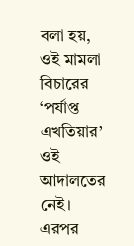বলা হয়, ওই মামলা বিচারের ‘পর্যাপ্ত এখতিয়ার’ ওই আদালতের নেই। এরপর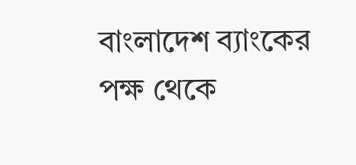বাংলাদেশ ব্যাংকের পক্ষ থেকে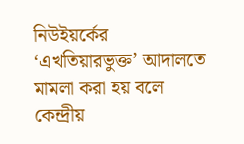নিউইয়র্কের ‘এখতিয়ারভুক্ত’ আদালতে মামলা করা হয় বলে কেন্দ্রীয়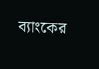ব্যাংকের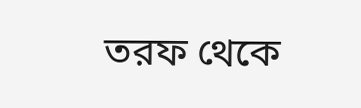তরফ থেকে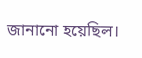জানানো হয়েছিল।